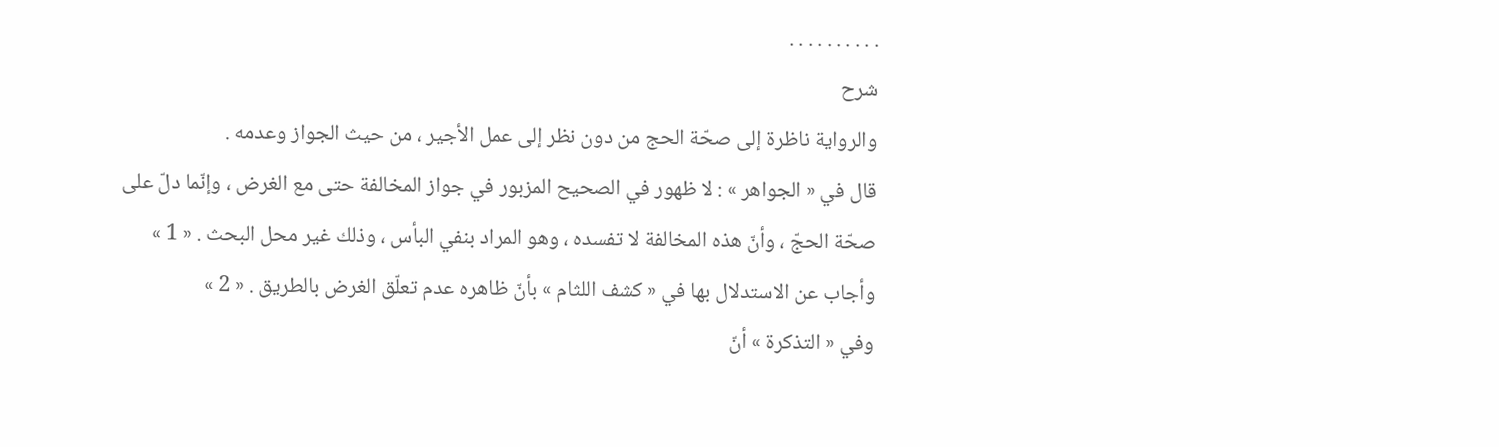. . . . . . . . . .
شرح
والرواية ناظرة إلى صحّة الحج من دون نظر إلى عمل الأجير ، من حيث الجواز وعدمه .
قال في « الجواهر » : لا ظهور في الصحيح المزبور في جواز المخالفة حتى مع الغرض ، وإنّما دلّ على صحّة الحجّ ، وأنّ هذه المخالفة لا تفسده ، وهو المراد بنفي البأس ، وذلك غير محل البحث . « 1 »
وأجاب عن الاستدلال بها في « كشف اللثام » بأنّ ظاهره عدم تعلّق الغرض بالطريق . « 2 »
وفي « التذكرة » أنّ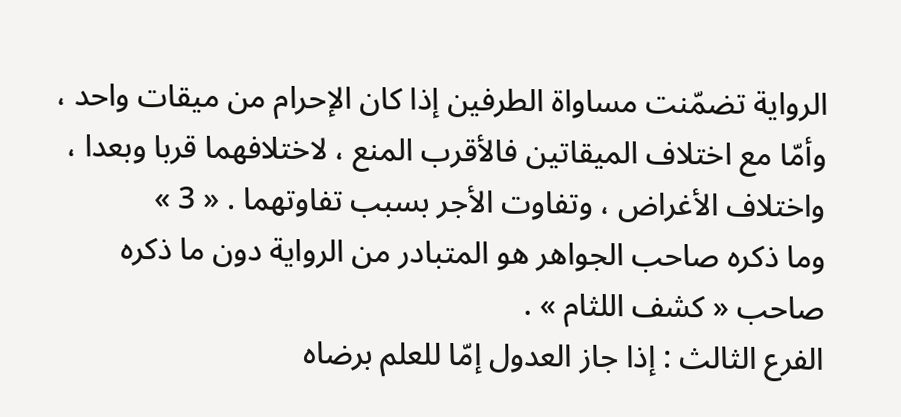الرواية تضمّنت مساواة الطرفين إذا كان الإحرام من ميقات واحد ، وأمّا مع اختلاف الميقاتين فالأقرب المنع ، لاختلافهما قربا وبعدا ، واختلاف الأغراض ، وتفاوت الأجر بسبب تفاوتهما . « 3 »
وما ذكره صاحب الجواهر هو المتبادر من الرواية دون ما ذكره صاحب « كشف اللثام » .
الفرع الثالث : إذا جاز العدول إمّا للعلم برضاه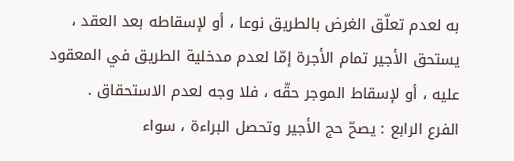به لعدم تعلّق الغرض بالطريق نوعا ، أو لإسقاطه بعد العقد ، يستحق الأجير تمام الأجرة إمّا لعدم مدخلية الطريق في المعقود عليه ، أو لإسقاط الموجر حقّه ، فلا وجه لعدم الاستحقاق .
الفرع الرابع : يصحّ حج الأجير وتحصل البراءة ، سواء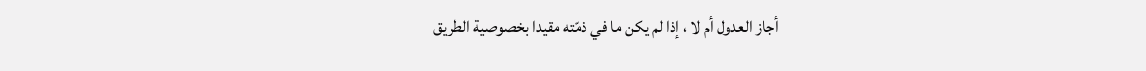أجاز العدول أم لا ، إذا لم يكن ما في ذمّته مقيدا بخصوصية الطريق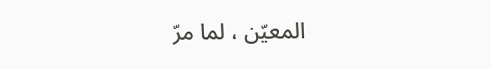المعيّن ، لما مرّ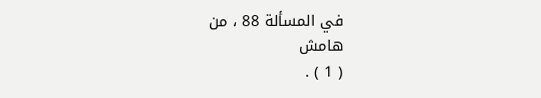في المسألة 88 ، من
هامش
( 1 ) .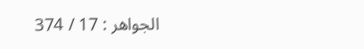الجواهر : 17 / 374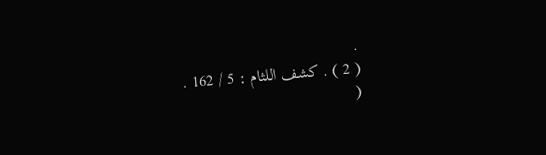.
( 2 ) . كشف اللثام : 5 / 162 .
(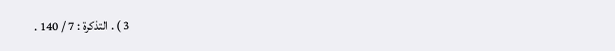3 ) . التذكرة : 7 / 140 .